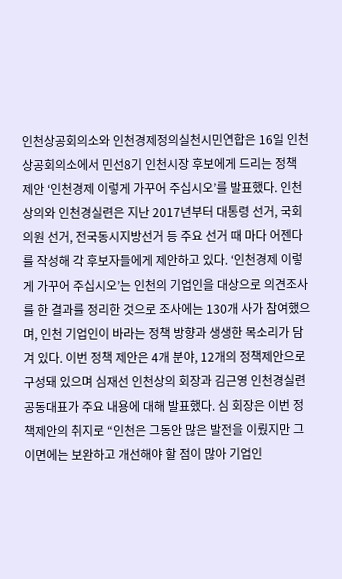인천상공회의소와 인천경제정의실천시민연합은 16일 인천상공회의소에서 민선8기 인천시장 후보에게 드리는 정책 제안 ‘인천경제 이렇게 가꾸어 주십시오’를 발표했다. 인천상의와 인천경실련은 지난 2017년부터 대통령 선거, 국회의원 선거, 전국동시지방선거 등 주요 선거 때 마다 어젠다를 작성해 각 후보자들에게 제안하고 있다. ‘인천경제 이렇게 가꾸어 주십시오’는 인천의 기업인을 대상으로 의견조사를 한 결과를 정리한 것으로 조사에는 130개 사가 참여했으며, 인천 기업인이 바라는 정책 방향과 생생한 목소리가 담겨 있다. 이번 정책 제안은 4개 분야, 12개의 정책제안으로 구성돼 있으며 심재선 인천상의 회장과 김근영 인천경실련 공동대표가 주요 내용에 대해 발표했다. 심 회장은 이번 정책제안의 취지로 “인천은 그동안 많은 발전을 이뤘지만 그 이면에는 보완하고 개선해야 할 점이 많아 기업인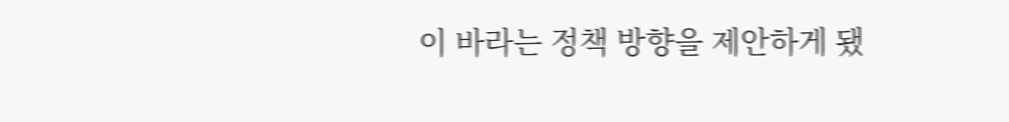이 바라는 정책 방향을 제안하게 됐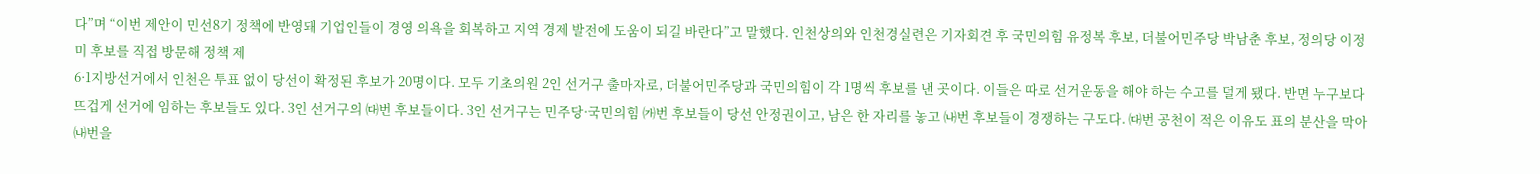다”며 “이번 제안이 민선8기 정책에 반영돼 기업인들이 경영 의욕을 회복하고 지역 경제 발전에 도움이 되길 바란다”고 말했다. 인천상의와 인천경실련은 기자회견 후 국민의힘 유정복 후보, 더불어민주당 박남춘 후보, 정의당 이정미 후보를 직접 방문해 정책 제
6·1지방선거에서 인천은 투표 없이 당선이 확정된 후보가 20명이다. 모두 기초의원 2인 선거구 출마자로, 더불어민주당과 국민의힘이 각 1명씩 후보를 낸 곳이다. 이들은 따로 선거운동을 해야 하는 수고를 덜게 됐다. 반면 누구보다 뜨겁게 선거에 임하는 후보들도 있다. 3인 선거구의 ㈐번 후보들이다. 3인 선거구는 민주당·국민의힘 ㈎번 후보들이 당선 안정권이고, 남은 한 자리를 놓고 ㈏번 후보들이 경쟁하는 구도다. ㈐번 공천이 적은 이유도 표의 분산을 막아 ㈏번을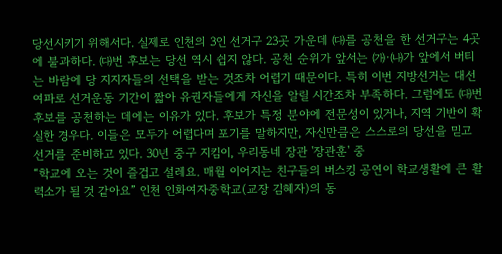당선시키기 위해서다. 실제로 인천의 3인 선거구 23곳 가운데 ㈐를 공천을 한 선거구는 4곳에 불과하다. ㈐번 후보는 당선 역시 쉽지 않다. 공천 순위가 앞서는 ㈎·㈏가 앞에서 버티는 바람에 당 지지자들의 선택을 받는 것조차 어렵기 때문이다. 특히 이번 지방선거는 대선 여파로 선거운동 기간이 짧아 유권자들에게 자신을 알릴 시간조차 부족하다. 그럼에도 ㈐번 후보를 공천하는 데에는 이유가 있다. 후보가 특정 분야에 전문성이 있거나, 지역 기반이 확실한 경우다. 이들은 모두가 어렵다며 포기를 말하지만, 자신만큼은 스스로의 당선을 믿고 선거를 준비하고 있다. 30년 중구 지킴이, 우리동네 장관 '장관훈' 중
“학교에 오는 것이 즐겁고 설레요. 매월 이어지는 친구들의 버스킹 공연이 학교생활에 큰 활력소가 될 것 같아요” 인천 인화여자중학교(교장 김혜자)의 동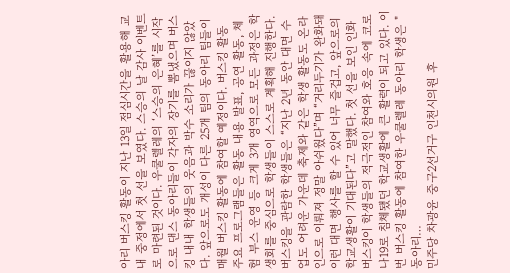아리 버스킹 활동이 지난 13일 점심시간을 활용해 교내 중정에서 첫 선을 보였다. 스승의 날 감사 이벤트로 마련된 것이다. 우쿨렐레의 ‘스승의 은혜’를 시작으로 댄스 동아리들이 각자의 장기를 뽐냈으며 버스킹 내내 학생들의 웃음과 박수 소리가 끊이지 않았다. 앞으로도 개성이 다른 25개 팀의 동아리 팀들이 매월 버스킹 활동에 참여할 예정이다. 버스킹 활동 주요 프로그램들은 활동 내용 발표, 공연 활동, 체험 부스 운영 등 크게 3개 영역으로 모든 과정은 학생회를 중심으로 학생들이 스스로 계획해 진행한다. 버스킹을 관람한 학생들은 “지난 2년 동안 대면 수업도 어려운 가운데 축제와 같은 학생 활동도 온라인으로 이뤄져 정말 아쉬웠다”며 “거리두기가 완화돼 이런 대면 행사를 할 수 있어 너무 즐겁고, 앞으로의 학교생활이 기대된다”고 말했다. 첫 선을 보인 인화 버스킹이 학생들의 적극적인 참여와 호응 속에 코로나19로 침체됐던 학교생활에 큰 활력이 되고 있다. 이번 버스킹 활동에 참여한 우쿨렐레 동아리 학생은 "동아리…
민주당 차광윤 중구2선거구 인천시의원 후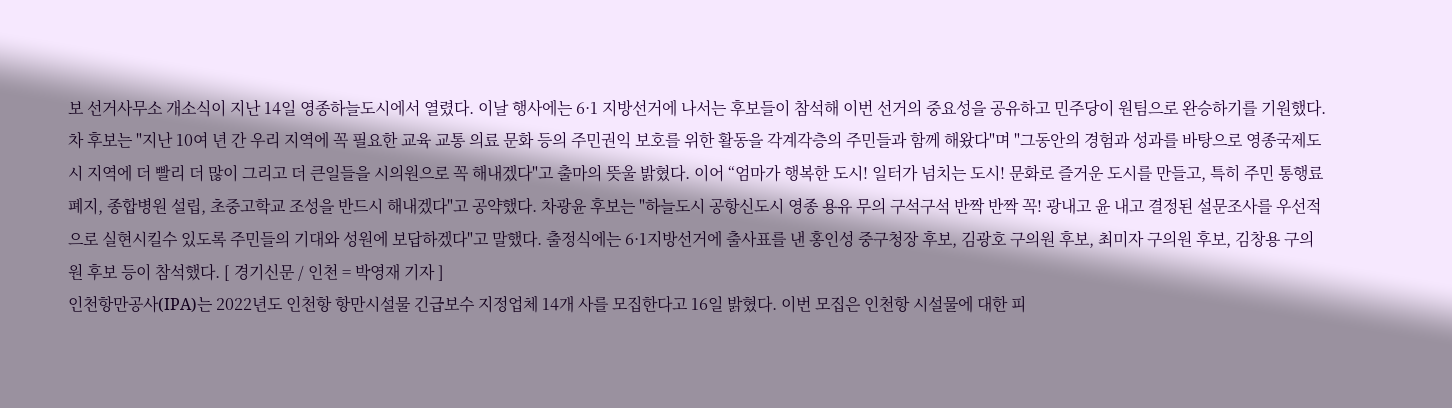보 선거사무소 개소식이 지난 14일 영종하늘도시에서 열렸다. 이날 행사에는 6·1 지방선거에 나서는 후보들이 참석해 이번 선거의 중요성을 공유하고 민주당이 원팀으로 완승하기를 기원했다. 차 후보는 "지난 10여 년 간 우리 지역에 꼭 필요한 교육 교통 의료 문화 등의 주민권익 보호를 위한 활동을 각계각층의 주민들과 함께 해왔다"며 "그동안의 경험과 성과를 바탕으로 영종국제도시 지역에 더 빨리 더 많이 그리고 더 큰일들을 시의원으로 꼭 해내겠다"고 출마의 뜻울 밝혔다. 이어 “엄마가 행복한 도시! 일터가 넘치는 도시! 문화로 즐거운 도시를 만들고, 특히 주민 통행료 폐지, 종합병원 설립, 초중고학교 조성을 반드시 해내겠다"고 공약했다. 차광윤 후보는 "하늘도시 공항신도시 영종 용유 무의 구석구석 반짝 반짝 꼭! 광내고 윤 내고 결정된 설문조사를 우선적으로 실현시킬수 있도록 주민들의 기대와 성원에 보답하겠다"고 말했다. 출정식에는 6·1지방선거에 출사표를 낸 홍인성 중구청장 후보, 김광호 구의원 후보, 최미자 구의원 후보, 김창용 구의원 후보 등이 참석했다. [ 경기신문 / 인천 = 박영재 기자 ]
인천항만공사(IPA)는 2022년도 인천항 항만시설물 긴급보수 지정업체 14개 사를 모집한다고 16일 밝혔다. 이번 모집은 인천항 시설물에 대한 피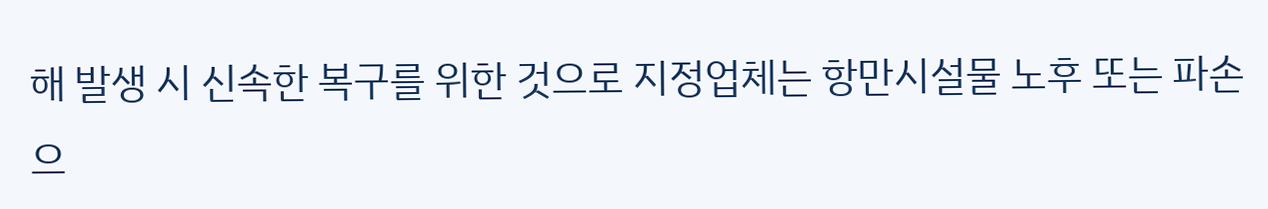해 발생 시 신속한 복구를 위한 것으로 지정업체는 항만시설물 노후 또는 파손으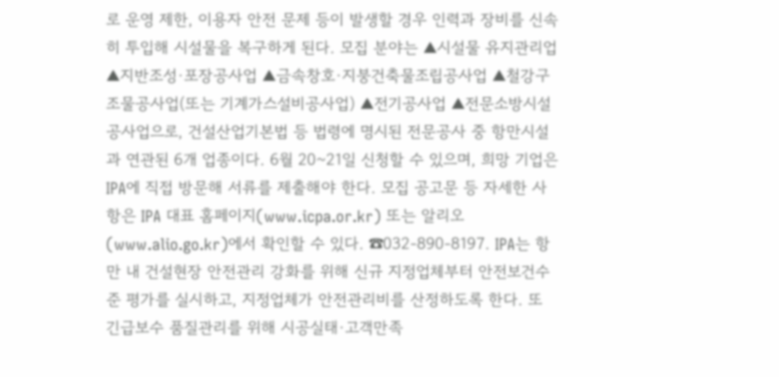로 운영 제한, 이용자 안전 문제 등이 발생할 경우 인력과 장비를 신속히 투입해 시설물을 복구하게 된다. 모집 분야는 ▲시설물 유지관리업 ▲지반조성·포장공사업 ▲금속창호·지붕건축물조립공사업 ▲철강구조물공사업(또는 기계가스설비공사업) ▲전기공사업 ▲전문소방시설공사업으로, 건설산업기본법 등 법령에 명시된 전문공사 중 항만시설과 연관된 6개 업종이다. 6월 20~21일 신청할 수 있으며, 희망 기업은 IPA에 직접 방문해 서류를 제출해야 한다. 모집 공고문 등 자세한 사항은 IPA 대표 홈페이지(www.icpa.or.kr) 또는 알리오(www.alio.go.kr)에서 확인할 수 있다. ☎032-890-8197. IPA는 항만 내 건설현장 안전관리 강화를 위해 신규 지정업체부터 안전보건수준 평가를 실시하고, 지정업체가 안전관리비를 산정하도록 한다. 또 긴급보수 품질관리를 위해 시공실태·고객만족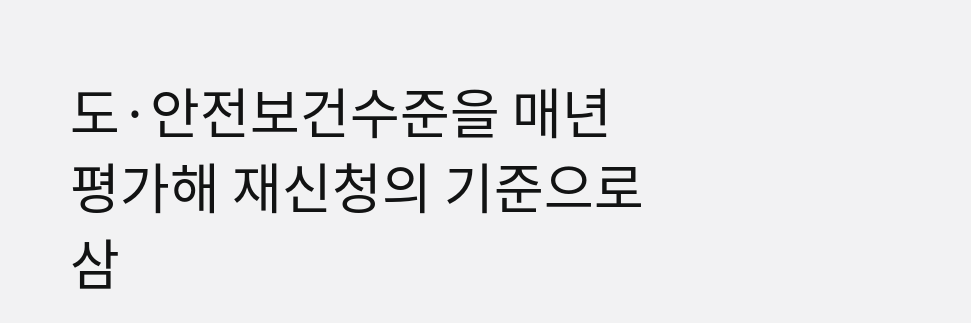도·안전보건수준을 매년 평가해 재신청의 기준으로 삼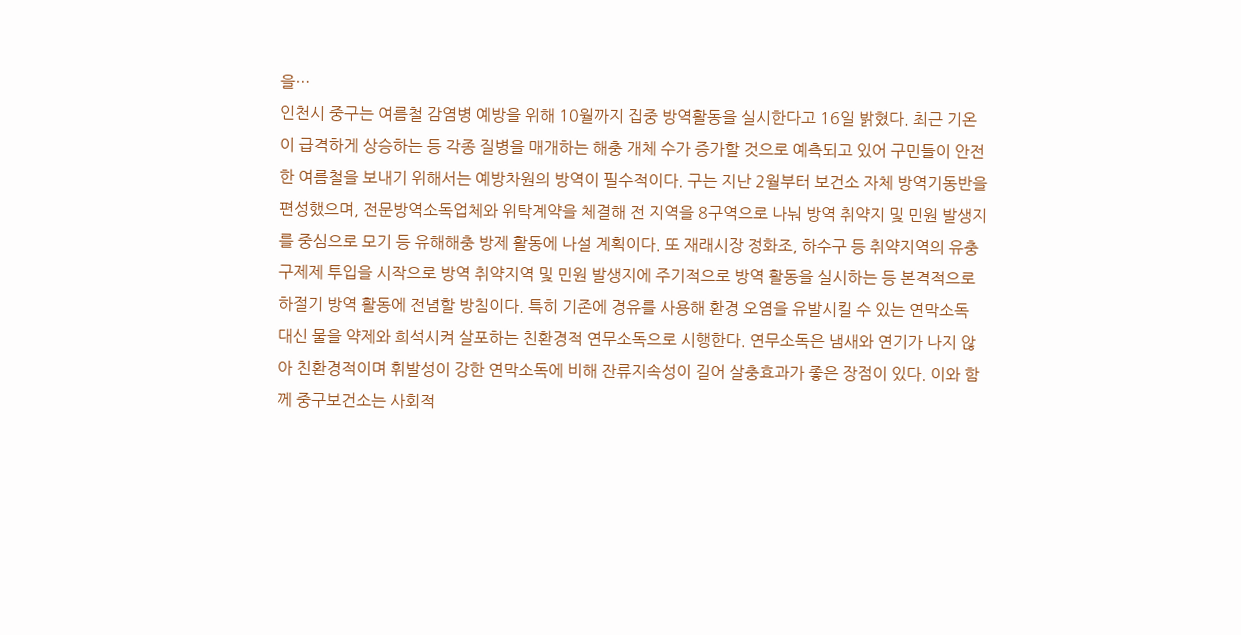을…
인천시 중구는 여름철 감염병 예방을 위해 10월까지 집중 방역활동을 실시한다고 16일 밝혔다. 최근 기온이 급격하게 상승하는 등 각종 질병을 매개하는 해충 개체 수가 증가할 것으로 예측되고 있어 구민들이 안전한 여름철을 보내기 위해서는 예방차원의 방역이 필수적이다. 구는 지난 2월부터 보건소 자체 방역기동반을 편성했으며, 전문방역소독업체와 위탁계약을 체결해 전 지역을 8구역으로 나눠 방역 취약지 및 민원 발생지를 중심으로 모기 등 유해해충 방제 활동에 나설 계획이다. 또 재래시장 정화조, 하수구 등 취약지역의 유충구제제 투입을 시작으로 방역 취약지역 및 민원 발생지에 주기적으로 방역 활동을 실시하는 등 본격적으로 하절기 방역 활동에 전념할 방침이다. 특히 기존에 경유를 사용해 환경 오염을 유발시킬 수 있는 연막소독 대신 물을 약제와 희석시켜 살포하는 친환경적 연무소독으로 시행한다. 연무소독은 냄새와 연기가 나지 않아 친환경적이며 휘발성이 강한 연막소독에 비해 잔류지속성이 길어 살충효과가 좋은 장점이 있다. 이와 함께 중구보건소는 사회적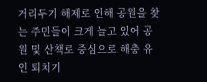거리두기 해제로 인해 공원을 찾는 주민들이 크게 늘고 있어 공원 및 산책로 중심으로 해충 유인 퇴치기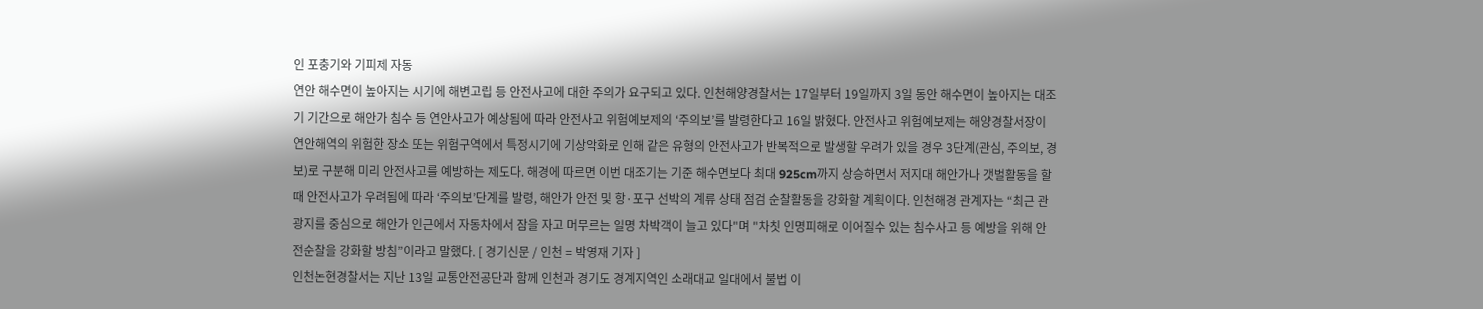인 포충기와 기피제 자동
연안 해수면이 높아지는 시기에 해변고립 등 안전사고에 대한 주의가 요구되고 있다. 인천해양경찰서는 17일부터 19일까지 3일 동안 해수면이 높아지는 대조기 기간으로 해안가 침수 등 연안사고가 예상됨에 따라 안전사고 위험예보제의 ‘주의보’를 발령한다고 16일 밝혔다. 안전사고 위험예보제는 해양경찰서장이 연안해역의 위험한 장소 또는 위험구역에서 특정시기에 기상악화로 인해 같은 유형의 안전사고가 반복적으로 발생할 우려가 있을 경우 3단계(관심, 주의보, 경보)로 구분해 미리 안전사고를 예방하는 제도다. 해경에 따르면 이번 대조기는 기준 해수면보다 최대 925cm까지 상승하면서 저지대 해안가나 갯벌활동을 할 때 안전사고가 우려됨에 따라 ‘주의보’단계를 발령, 해안가 안전 및 항·포구 선박의 계류 상태 점검 순찰활동을 강화할 계획이다. 인천해경 관계자는 “최근 관광지를 중심으로 해안가 인근에서 자동차에서 잠을 자고 머무르는 일명 차박객이 늘고 있다"며 "차칫 인명피해로 이어질수 있는 침수사고 등 예방을 위해 안전순찰을 강화할 방침”이라고 말했다. [ 경기신문 / 인천 = 박영재 기자 ]
인천논현경찰서는 지난 13일 교통안전공단과 함께 인천과 경기도 경계지역인 소래대교 일대에서 불법 이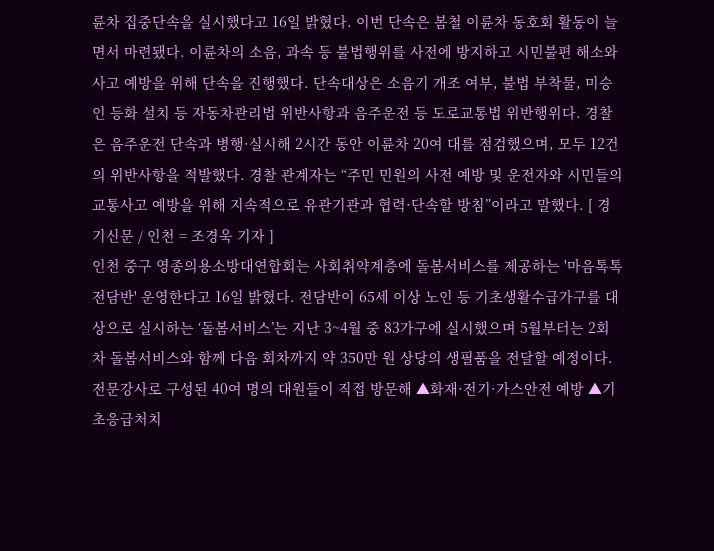륜차 집중단속을 실시했다고 16일 밝혔다. 이번 단속은 봄철 이륜차 동호회 활동이 늘면서 마련됐다. 이륜차의 소음, 과속 등 불법행위를 사전에 방지하고 시민불편 해소와 사고 예방을 위해 단속을 진행했다. 단속대상은 소음기 개조 여부, 불법 부착물, 미승인 등화 설치 등 자동차관리법 위반사항과 음주운전 등 도로교통법 위반행위다. 경찰은 음주운전 단속과 병행·실시해 2시간 동안 이륜차 20여 대를 점검했으며, 모두 12건의 위반사항을 적발했다. 경찰 관계자는 “주민 민원의 사전 예방 및 운전자와 시민들의 교통사고 예방을 위해 지속적으로 유관기관과 협력·단속할 방침”이라고 말했다. [ 경기신문 / 인천 = 조경욱 기자 ]
인천 중구 영종의용소방대연합회는 사회취약계층에 돌봄서비스를 제공하는 '마음톡톡 전담반' 운영한다고 16일 밝혔다. 전담반이 65세 이상 노인 등 기초생활수급가구를 대상으로 실시하는 ‘돌봄서비스’는 지난 3~4월 중 83가구에 실시했으며 5월부터는 2회차 돌봄서비스와 함께 다음 회차까지 약 350만 원 상당의 생필품을 전달할 예정이다. 전문강사로 구성된 40여 명의 대원들이 직접 방문해 ▲화재·전기·가스안전 예방 ▲기초응급처치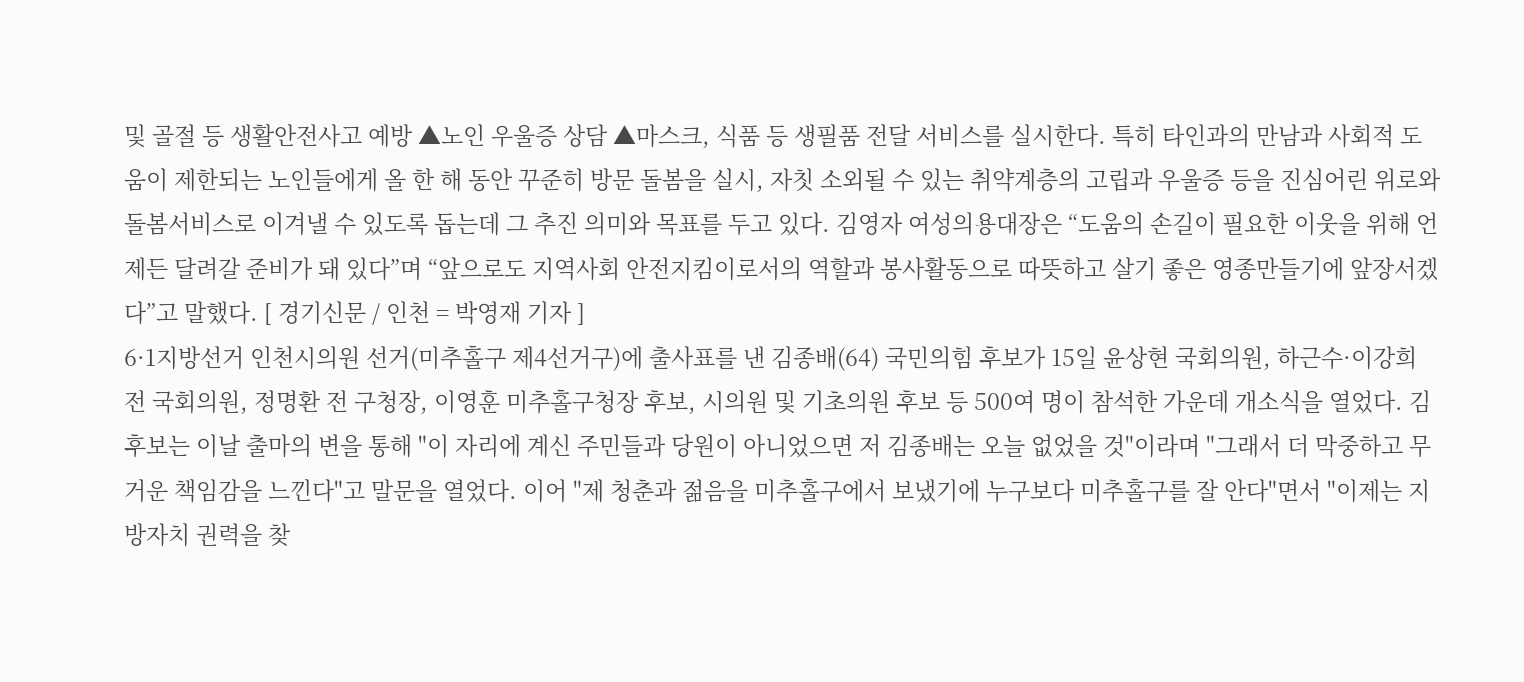및 골절 등 생활안전사고 예방 ▲노인 우울증 상담 ▲마스크, 식품 등 생필품 전달 서비스를 실시한다. 특히 타인과의 만남과 사회적 도움이 제한되는 노인들에게 올 한 해 동안 꾸준히 방문 돌봄을 실시, 자칫 소외될 수 있는 취약계층의 고립과 우울증 등을 진심어린 위로와 돌봄서비스로 이겨낼 수 있도록 돕는데 그 추진 의미와 목표를 두고 있다. 김영자 여성의용대장은 “도움의 손길이 필요한 이웃을 위해 언제든 달려갈 준비가 돼 있다”며 “앞으로도 지역사회 안전지킴이로서의 역할과 봉사활동으로 따뜻하고 살기 좋은 영종만들기에 앞장서겠다”고 말했다. [ 경기신문 / 인천 = 박영재 기자 ]
6·1지방선거 인천시의원 선거(미추홀구 제4선거구)에 출사표를 낸 김종배(64) 국민의힘 후보가 15일 윤상현 국회의원, 하근수·이강희 전 국회의원, 정명환 전 구청장, 이영훈 미추홀구청장 후보, 시의원 및 기초의원 후보 등 500여 명이 참석한 가운데 개소식을 열었다. 김 후보는 이날 출마의 변을 통해 "이 자리에 계신 주민들과 당원이 아니었으면 저 김종배는 오늘 없었을 것"이라며 "그래서 더 막중하고 무거운 책임감을 느낀다"고 말문을 열었다. 이어 "제 청춘과 젊음을 미추홀구에서 보냈기에 누구보다 미추홀구를 잘 안다"면서 "이제는 지방자치 권력을 찾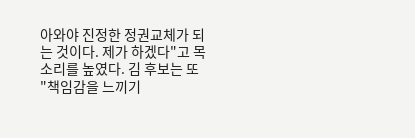아와야 진정한 정권교체가 되는 것이다. 제가 하겠다"고 목소리를 높였다. 김 후보는 또 "책임감을 느끼기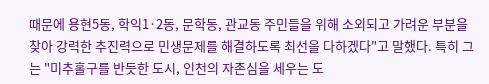때문에 용현5동, 학익1·2동, 문학동, 관교동 주민들을 위해 소외되고 가려운 부분을 찾아 강력한 추진력으로 민생문제를 해결하도록 최선을 다하겠다"고 말했다. 특히 그는 "미추홀구를 반듯한 도시, 인천의 자존심을 세우는 도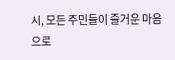시, 모든 주민들이 즐거운 마음으로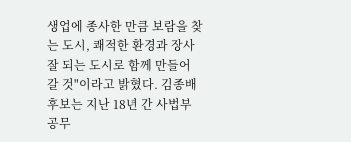생업에 종사한 만큼 보람을 찾는 도시, 쾌적한 환경과 장사 잘 되는 도시로 함께 만들어 갈 것"이라고 밝혔다. 김종배 후보는 지난 18년 간 사법부 공무